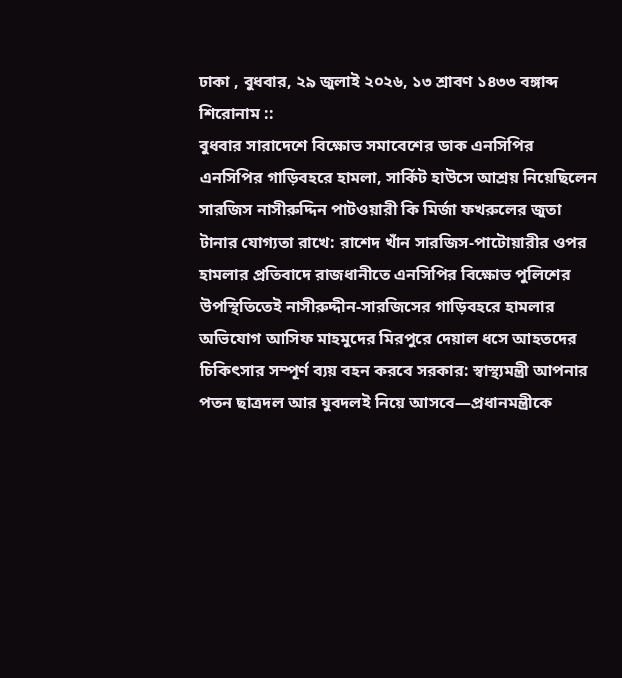ঢাকা , বুধবার, ২৯ জুলাই ২০২৬, ১৩ শ্রাবণ ১৪৩৩ বঙ্গাব্দ
শিরোনাম ::
বুধবার সারাদেশে বিক্ষোভ সমাবেশের ডাক এনসিপির এনসিপির গাড়িবহরে হামলা, সার্কিট হাউসে আশ্রয় নিয়েছিলেন সারজিস নাসীরুদ্দিন পাটওয়ারী কি মির্জা ফখরুলের জুতা টানার যোগ্যতা রাখে: রাশেদ খাঁন সারজিস-পাটোয়ারীর ওপর হামলার প্রতিবাদে রাজধানীতে এনসিপির বিক্ষোভ পুলিশের উপস্থিতিতেই নাসীরুদ্দীন-সারজিসের গাড়িবহরে হামলার অভিযোগ আসিফ মাহমুদের মিরপুরে দেয়াল ধসে আহতদের চিকিৎসার সম্পূর্ণ ব্যয় বহন করবে সরকার: স্বাস্থ্যমন্ত্রী আপনার পতন ছাত্রদল আর যুবদলই নিয়ে আসবে—প্রধানমন্ত্রীকে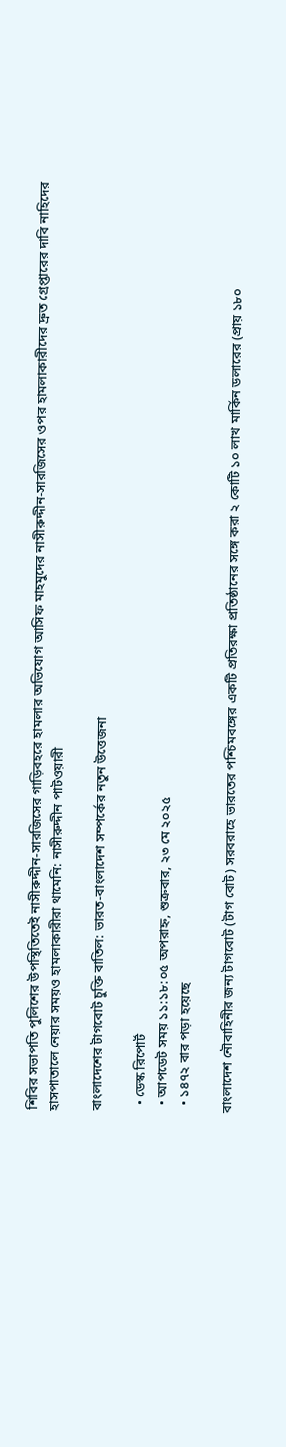শিবির সভাপতি পুলিশের উপস্থিতিতেই নাসীরুদ্দীন-সারজিসের গাড়িবহরে হামলার অভিযোগ আসিফ মাহমুদের নাসীরুদ্দীন-সারজিসের ওপর হামলাকারীদের দ্রুত গ্রেপ্তারের দাবি নাহিদের হাসপাতালে নেয়ার সময়ও হামলাকারীরা থামেনি: নাসীরুদ্দীন পাটওয়ারী

বাংলাদেশের টাগবোট চুক্তি বাতিল: ভারত-বাংলাদেশ সম্পর্কের নতুন উত্তেজনা

  • ডেস্ক রিপোর্ট
  • আপডেট সময় ১১:১৮:০৫ অপরাহ্ন, শুক্রবার, ২৩ মে ২০২৫
  • ১৪৭২ বার পড়া হয়েছে

বাংলাদেশ নৌবাহিনীর জন্য টাগবোট (টাগ বোট) সরবরাহে ভারতের পশ্চিমবঙ্গের একটি প্রতিরক্ষা প্রতিষ্ঠানের সঙ্গে করা ২ কোটি ১০ লাখ মার্কিন ডলারের (প্রায় ১৮০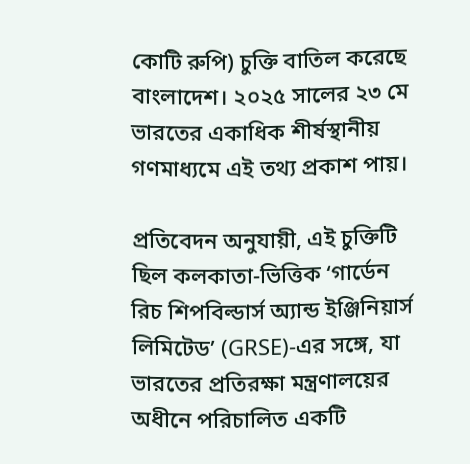কোটি রুপি) চুক্তি বাতিল করেছে বাংলাদেশ। ২০২৫ সালের ২৩ মে ভারতের একাধিক শীর্ষস্থানীয় গণমাধ্যমে এই তথ্য প্রকাশ পায়।

প্রতিবেদন অনুযায়ী, এই চুক্তিটি ছিল কলকাতা-ভিত্তিক ‘গার্ডেন রিচ শিপবিল্ডার্স অ্যান্ড ইঞ্জিনিয়ার্স লিমিটেড’ (GRSE)-এর সঙ্গে, যা ভারতের প্রতিরক্ষা মন্ত্রণালয়ের অধীনে পরিচালিত একটি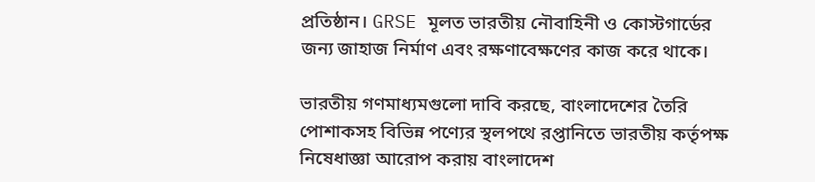প্রতিষ্ঠান। GRSE মূলত ভারতীয় নৌবাহিনী ও কোস্টগার্ডের জন্য জাহাজ নির্মাণ এবং রক্ষণাবেক্ষণের কাজ করে থাকে।

ভারতীয় গণমাধ্যমগুলো দাবি করছে, বাংলাদেশের তৈরি পোশাকসহ বিভিন্ন পণ্যের স্থলপথে রপ্তানিতে ভারতীয় কর্তৃপক্ষ নিষেধাজ্ঞা আরোপ করায় বাংলাদেশ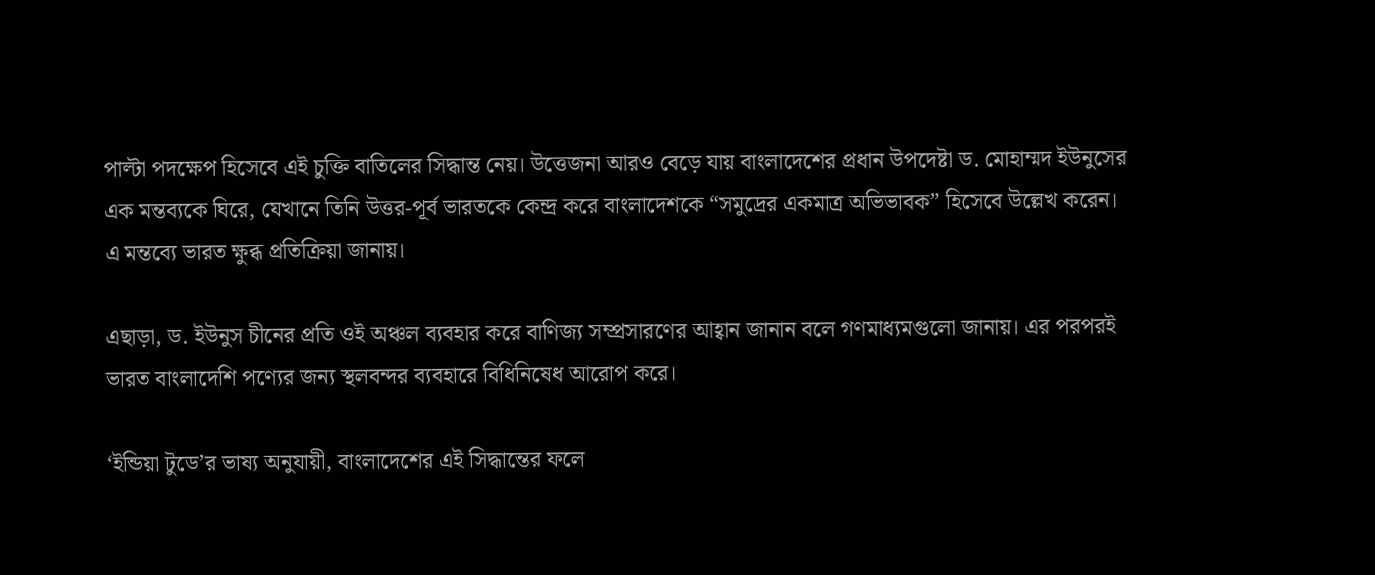পাল্টা পদক্ষেপ হিসেবে এই চুক্তি বাতিলের সিদ্ধান্ত নেয়। উত্তেজনা আরও বেড়ে যায় বাংলাদেশের প্রধান উপদেষ্টা ড. মোহাম্মদ ইউনুসের এক মন্তব্যকে ঘিরে, যেখানে তিনি উত্তর-পূর্ব ভারতকে কেন্দ্র করে বাংলাদেশকে “সমুদ্রের একমাত্র অভিভাবক” হিসেবে উল্লেখ করেন। এ মন্তব্যে ভারত ক্ষুব্ধ প্রতিক্রিয়া জানায়।

এছাড়া, ড. ইউনুস চীনের প্রতি ওই অঞ্চল ব্যবহার করে বাণিজ্য সম্প্রসারণের আহ্বান জানান বলে গণমাধ্যমগুলো জানায়। এর পরপরই ভারত বাংলাদেশি পণ্যের জন্য স্থলবন্দর ব্যবহারে বিধিনিষেধ আরোপ করে।

‘ইন্ডিয়া টুডে’র ভাষ্য অনুযায়ী, বাংলাদেশের এই সিদ্ধান্তের ফলে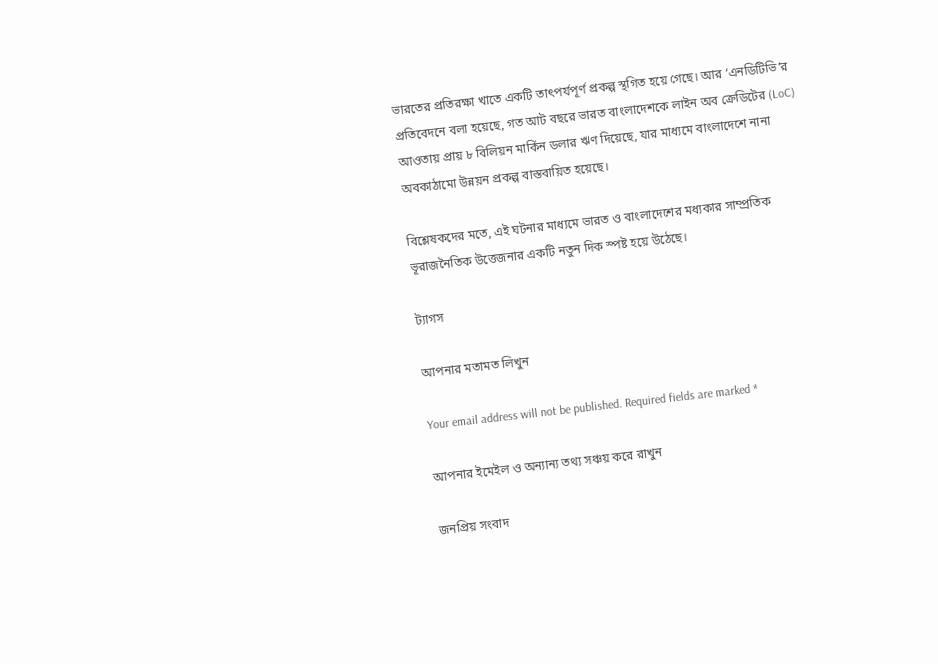ভারতের প্রতিরক্ষা খাতে একটি তাৎপর্যপূর্ণ প্রকল্প স্থগিত হয়ে গেছে। আর ‘এনডিটিভি’র প্রতিবেদনে বলা হয়েছে, গত আট বছরে ভারত বাংলাদেশকে লাইন অব ক্রেডিটের (LoC) আওতায় প্রায় ৮ বিলিয়ন মার্কিন ডলার ঋণ দিয়েছে, যার মাধ্যমে বাংলাদেশে নানা অবকাঠামো উন্নয়ন প্রকল্প বাস্তবায়িত হয়েছে।

বিশ্লেষকদের মতে, এই ঘটনার মাধ্যমে ভারত ও বাংলাদেশের মধ্যকার সাম্প্রতিক ভূরাজনৈতিক উত্তেজনার একটি নতুন দিক স্পষ্ট হয়ে উঠেছে।

ট্যাগস

আপনার মতামত লিখুন

Your email address will not be published. Required fields are marked *

আপনার ইমেইল ও অন্যান্য তথ্য সঞ্চয় করে রাখুন

জনপ্রিয় সংবাদ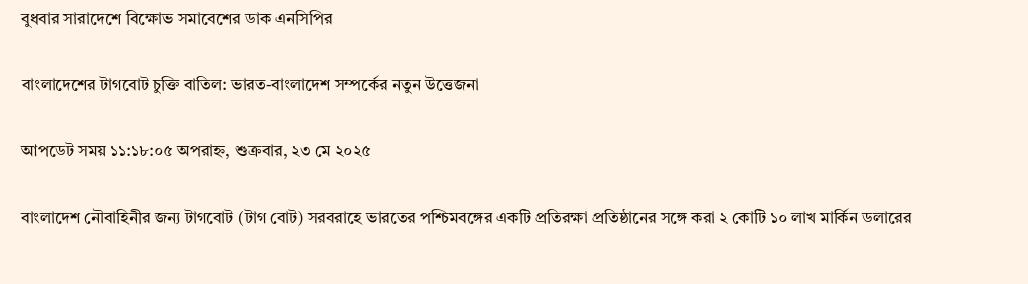বুধবার সারাদেশে বিক্ষোভ সমাবেশের ডাক এনসিপির

বাংলাদেশের টাগবোট চুক্তি বাতিল: ভারত-বাংলাদেশ সম্পর্কের নতুন উত্তেজনা

আপডেট সময় ১১:১৮:০৫ অপরাহ্ন, শুক্রবার, ২৩ মে ২০২৫

বাংলাদেশ নৌবাহিনীর জন্য টাগবোট (টাগ বোট) সরবরাহে ভারতের পশ্চিমবঙ্গের একটি প্রতিরক্ষা প্রতিষ্ঠানের সঙ্গে করা ২ কোটি ১০ লাখ মার্কিন ডলারের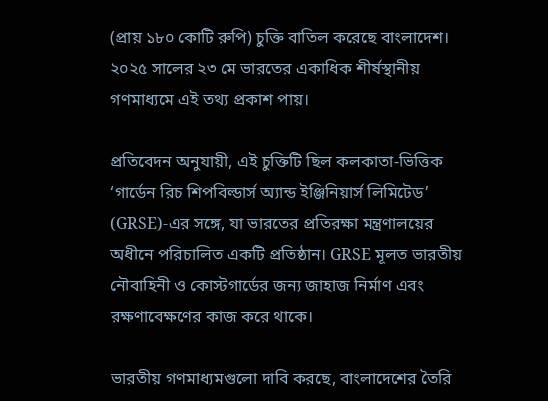(প্রায় ১৮০ কোটি রুপি) চুক্তি বাতিল করেছে বাংলাদেশ। ২০২৫ সালের ২৩ মে ভারতের একাধিক শীর্ষস্থানীয় গণমাধ্যমে এই তথ্য প্রকাশ পায়।

প্রতিবেদন অনুযায়ী, এই চুক্তিটি ছিল কলকাতা-ভিত্তিক ‘গার্ডেন রিচ শিপবিল্ডার্স অ্যান্ড ইঞ্জিনিয়ার্স লিমিটেড’ (GRSE)-এর সঙ্গে, যা ভারতের প্রতিরক্ষা মন্ত্রণালয়ের অধীনে পরিচালিত একটি প্রতিষ্ঠান। GRSE মূলত ভারতীয় নৌবাহিনী ও কোস্টগার্ডের জন্য জাহাজ নির্মাণ এবং রক্ষণাবেক্ষণের কাজ করে থাকে।

ভারতীয় গণমাধ্যমগুলো দাবি করছে, বাংলাদেশের তৈরি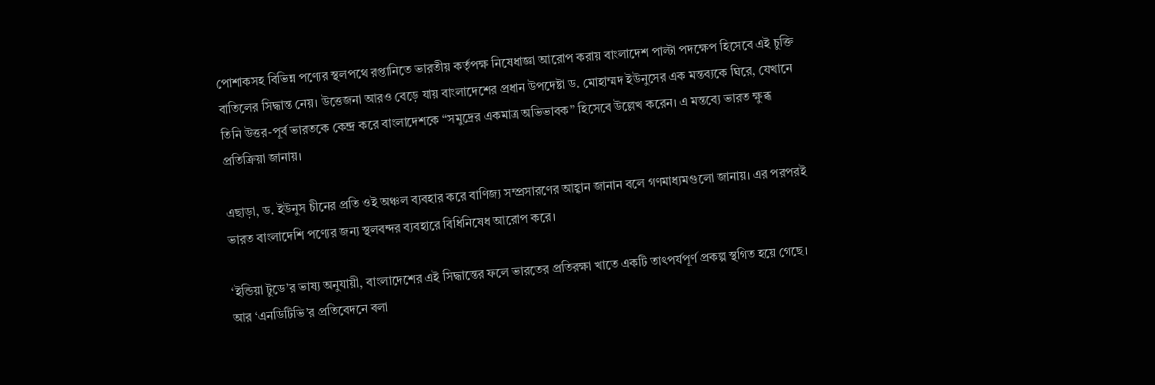পোশাকসহ বিভিন্ন পণ্যের স্থলপথে রপ্তানিতে ভারতীয় কর্তৃপক্ষ নিষেধাজ্ঞা আরোপ করায় বাংলাদেশ পাল্টা পদক্ষেপ হিসেবে এই চুক্তি বাতিলের সিদ্ধান্ত নেয়। উত্তেজনা আরও বেড়ে যায় বাংলাদেশের প্রধান উপদেষ্টা ড. মোহাম্মদ ইউনুসের এক মন্তব্যকে ঘিরে, যেখানে তিনি উত্তর-পূর্ব ভারতকে কেন্দ্র করে বাংলাদেশকে “সমুদ্রের একমাত্র অভিভাবক” হিসেবে উল্লেখ করেন। এ মন্তব্যে ভারত ক্ষুব্ধ প্রতিক্রিয়া জানায়।

এছাড়া, ড. ইউনুস চীনের প্রতি ওই অঞ্চল ব্যবহার করে বাণিজ্য সম্প্রসারণের আহ্বান জানান বলে গণমাধ্যমগুলো জানায়। এর পরপরই ভারত বাংলাদেশি পণ্যের জন্য স্থলবন্দর ব্যবহারে বিধিনিষেধ আরোপ করে।

‘ইন্ডিয়া টুডে’র ভাষ্য অনুযায়ী, বাংলাদেশের এই সিদ্ধান্তের ফলে ভারতের প্রতিরক্ষা খাতে একটি তাৎপর্যপূর্ণ প্রকল্প স্থগিত হয়ে গেছে। আর ‘এনডিটিভি’র প্রতিবেদনে বলা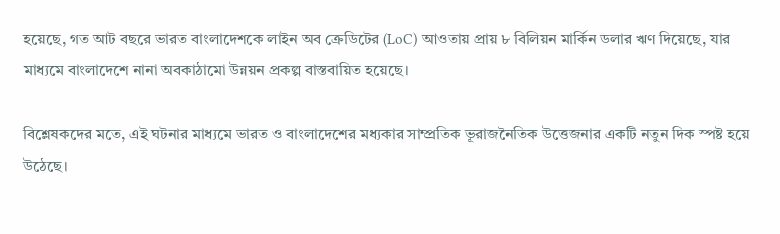হয়েছে, গত আট বছরে ভারত বাংলাদেশকে লাইন অব ক্রেডিটের (LoC) আওতায় প্রায় ৮ বিলিয়ন মার্কিন ডলার ঋণ দিয়েছে, যার মাধ্যমে বাংলাদেশে নানা অবকাঠামো উন্নয়ন প্রকল্প বাস্তবায়িত হয়েছে।

বিশ্লেষকদের মতে, এই ঘটনার মাধ্যমে ভারত ও বাংলাদেশের মধ্যকার সাম্প্রতিক ভূরাজনৈতিক উত্তেজনার একটি নতুন দিক স্পষ্ট হয়ে উঠেছে।